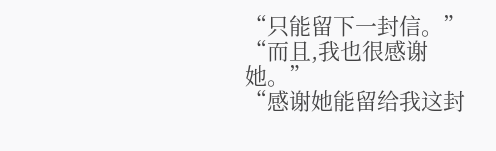“只能留下一封信。”
“而且,我也很感谢她。”
“感谢她能留给我这封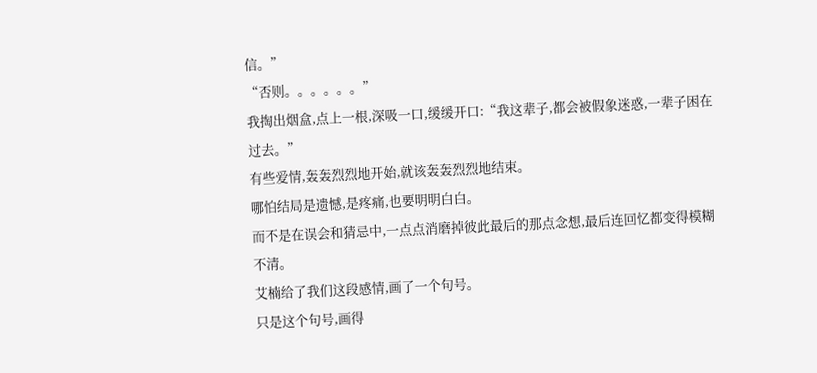信。”
“否则。。。。。。”
我掏出烟盒,点上一根,深吸一口,缓缓开口:“我这辈子,都会被假象迷惑,一辈子困在过去。”
有些爱情,轰轰烈烈地开始,就该轰轰烈烈地结束。
哪怕结局是遗憾,是疼痛,也要明明白白。
而不是在误会和猜忌中,一点点消磨掉彼此最后的那点念想,最后连回忆都变得模糊不清。
艾楠给了我们这段感情,画了一个句号。
只是这个句号,画得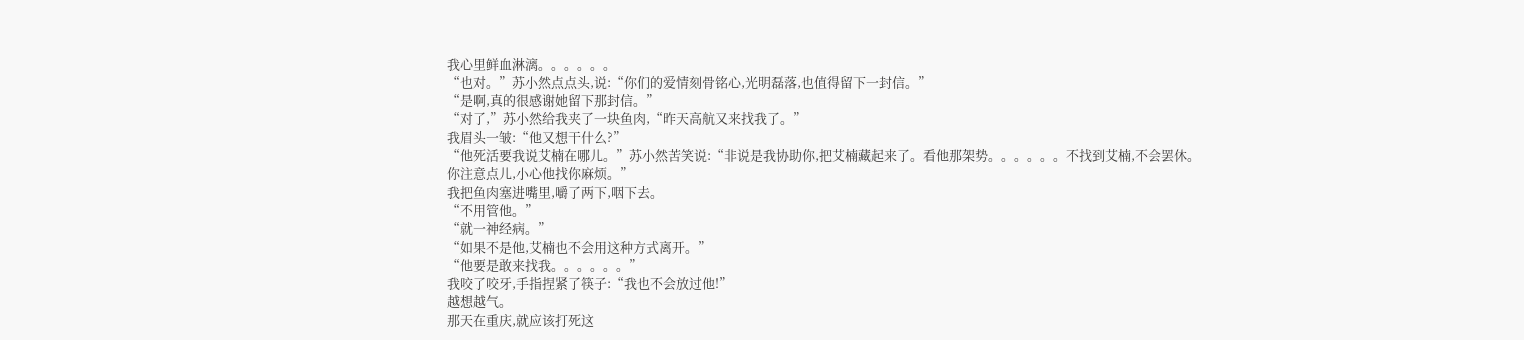我心里鲜血淋漓。。。。。。
“也对。”苏小然点点头,说:“你们的爱情刻骨铭心,光明磊落,也值得留下一封信。”
“是啊,真的很感谢她留下那封信。”
“对了,”苏小然给我夹了一块鱼肉,“昨天高航又来找我了。”
我眉头一皱:“他又想干什么?”
“他死活要我说艾楠在哪儿。”苏小然苦笑说:“非说是我协助你,把艾楠藏起来了。看他那架势。。。。。。不找到艾楠,不会罢休。
你注意点儿,小心他找你麻烦。”
我把鱼肉塞进嘴里,嚼了两下,咽下去。
“不用管他。”
“就一神经病。”
“如果不是他,艾楠也不会用这种方式离开。”
“他要是敢来找我。。。。。。”
我咬了咬牙,手指捏紧了筷子:“我也不会放过他!”
越想越气。
那天在重庆,就应该打死这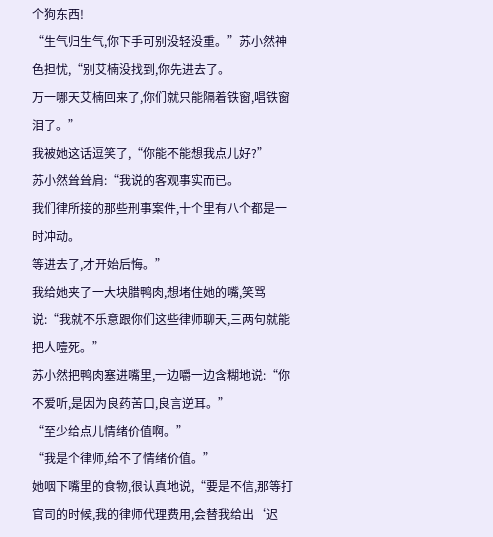个狗东西!
“生气归生气,你下手可别没轻没重。”苏小然神色担忧,“别艾楠没找到,你先进去了。
万一哪天艾楠回来了,你们就只能隔着铁窗,唱铁窗泪了。”
我被她这话逗笑了,“你能不能想我点儿好?”
苏小然耸耸肩:“我说的客观事实而已。
我们律所接的那些刑事案件,十个里有八个都是一时冲动。
等进去了,才开始后悔。”
我给她夹了一大块腊鸭肉,想堵住她的嘴,笑骂说:“我就不乐意跟你们这些律师聊天,三两句就能把人噎死。”
苏小然把鸭肉塞进嘴里,一边嚼一边含糊地说:“你不爱听,是因为良药苦口,良言逆耳。”
“至少给点儿情绪价值啊。”
“我是个律师,给不了情绪价值。”
她咽下嘴里的食物,很认真地说,“要是不信,那等打官司的时候,我的律师代理费用,会替我给出‘迟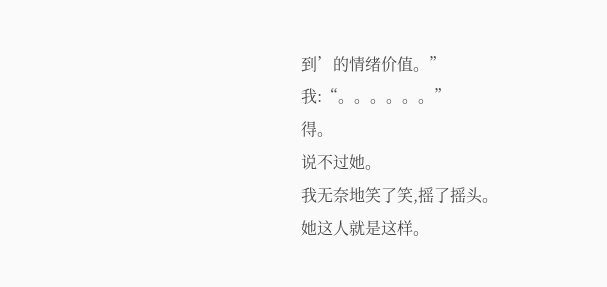到’的情绪价值。”
我:“。。。。。。”
得。
说不过她。
我无奈地笑了笑,摇了摇头。
她这人就是这样。